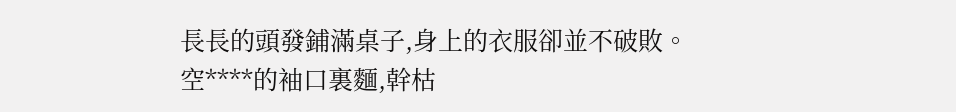長長的頭發鋪滿桌子,身上的衣服卻並不破敗。
空****的袖口裏麵,幹枯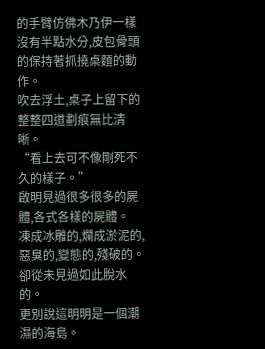的手臂仿佛木乃伊一樣沒有半點水分,皮包骨頭的保持著抓撓桌麵的動作。
吹去浮土,桌子上留下的整整四道劃痕無比清晰。
“看上去可不像剛死不久的樣子。”
啟明見過很多很多的屍體,各式各樣的屍體。
凍成冰雕的,爛成淤泥的,惡臭的,變態的,殘破的。
卻從未見過如此脫水的。
更別說這明明是一個潮濕的海島。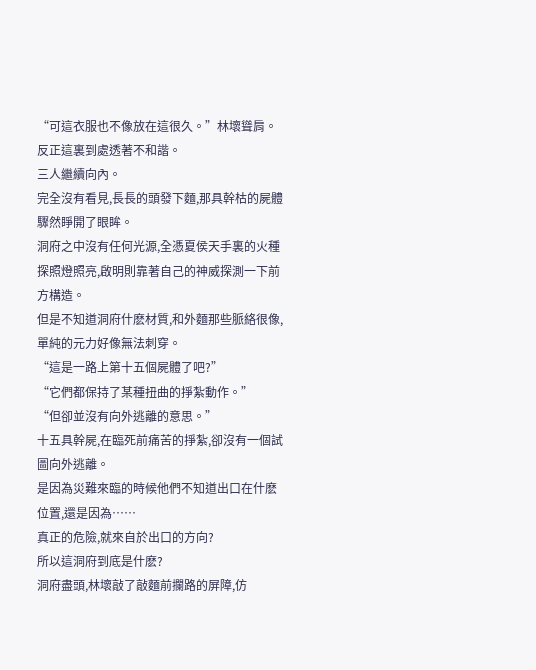“可這衣服也不像放在這很久。”林壞聳肩。
反正這裏到處透著不和諧。
三人繼續向內。
完全沒有看見,長長的頭發下麵,那具幹枯的屍體驟然睜開了眼眸。
洞府之中沒有任何光源,全憑夏侯天手裏的火種探照燈照亮,啟明則靠著自己的神威探測一下前方構造。
但是不知道洞府什麽材質,和外麵那些脈絡很像,單純的元力好像無法刺穿。
“這是一路上第十五個屍體了吧?”
“它們都保持了某種扭曲的掙紮動作。”
“但卻並沒有向外逃離的意思。”
十五具幹屍,在臨死前痛苦的掙紮,卻沒有一個試圖向外逃離。
是因為災難來臨的時候他們不知道出口在什麽位置,還是因為……
真正的危險,就來自於出口的方向?
所以這洞府到底是什麽?
洞府盡頭,林壞敲了敲麵前攔路的屏障,仿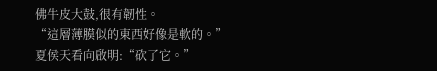佛牛皮大鼓,很有韌性。
“這層薄膜似的東西好像是軟的。”
夏侯天看向啟明:“砍了它。”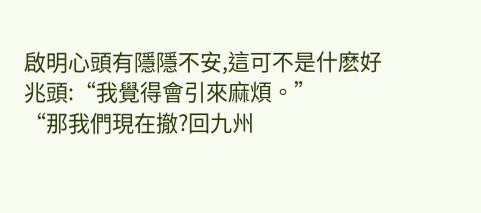啟明心頭有隱隱不安,這可不是什麽好兆頭:“我覺得會引來麻煩。”
“那我們現在撤?回九州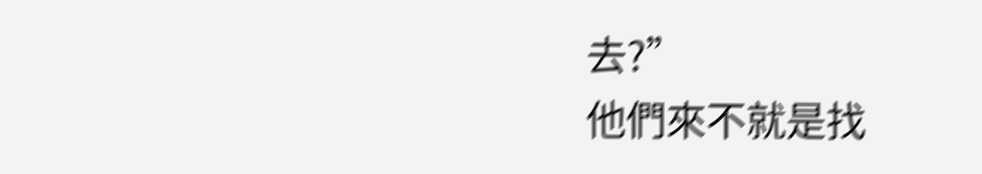去?”
他們來不就是找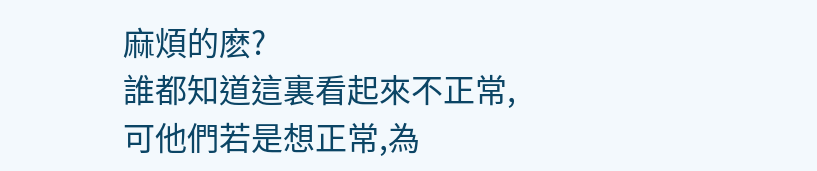麻煩的麽?
誰都知道這裏看起來不正常,可他們若是想正常,為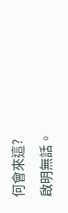何會來這?
啟明無話。